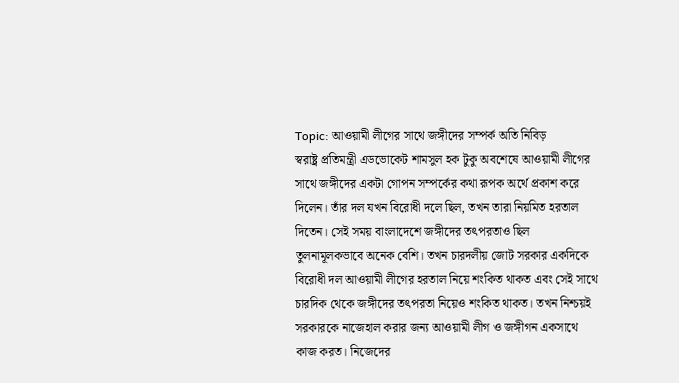Topic: আওয়ামী লীগের সাথে জঙ্গীদের সম্পর্ক অতি নিবিড়
স্বরাষ্ট্র প্রতিমন্ত্রী এডভোকেট শামসুল হক টুকু অবশেষে আওয়ামী লীগের সাথে জঙ্গীদের একটা গোপন সম্পর্কের কথা রূপক অর্থে প্রকাশ করে দিলেন। তাঁর দল যখন বিরোধী দলে ছিল, তখন তারা নিয়মিত হরতাল দিতেন। সেই সময় বাংলাদেশে জঙ্গীদের তৎপরতাও ছিল তুলনামূলকভাবে অনেক বেশি। তখন চারদলীয় জোট সরকার একদিকে বিরোধী দল আওয়ামী লীগের হরতাল নিয়ে শংকিত থাকত এবং সেই সাথে চারদিক থেকে জঙ্গীদের তৎপরতা নিয়েও শংকিত থাকত। তখন নিশ্চয়ই সরকারকে নাজেহাল করার জন্য আওয়ামী লীগ ও জঙ্গীগন একসাথে কাজ করত। নিজেদের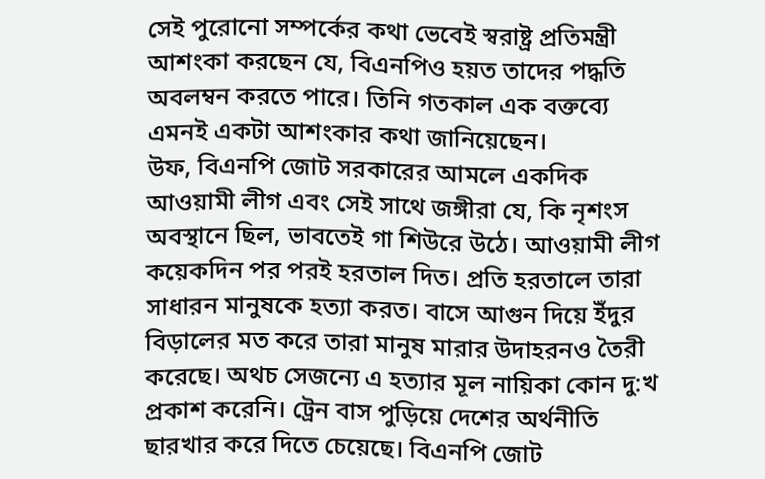সেই পুরোনো সম্পর্কের কথা ভেবেই স্বরাষ্ট্র প্রতিমন্ত্রী আশংকা করছেন যে, বিএনপিও হয়ত তাদের পদ্ধতি অবলম্বন করতে পারে। তিনি গতকাল এক বক্তব্যে এমনই একটা আশংকার কথা জানিয়েছেন।
উফ, বিএনপি জোট সরকারের আমলে একদিক আওয়ামী লীগ এবং সেই সাথে জঙ্গীরা যে, কি নৃশংস অবস্থানে ছিল, ভাবতেই গা শিউরে উঠে। আওয়ামী লীগ কয়েকদিন পর পরই হরতাল দিত। প্রতি হরতালে তারা সাধারন মানুষকে হত্যা করত। বাসে আগুন দিয়ে ইঁদুর বিড়ালের মত করে তারা মানুষ মারার উদাহরনও তৈরী করেছে। অথচ সেজন্যে এ হত্যার মূল নায়িকা কোন দু:খ প্রকাশ করেনি। ট্রেন বাস পুড়িয়ে দেশের অর্থনীতি ছারখার করে দিতে চেয়েছে। বিএনপি জোট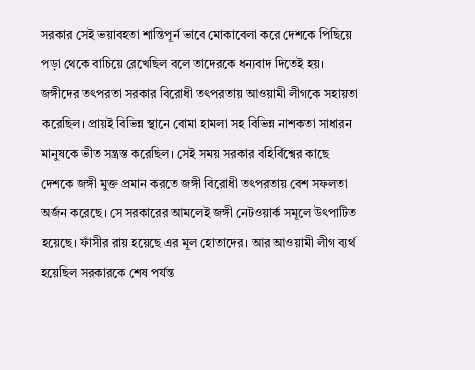সরকার সেই ভয়াবহতা শান্তিপূর্ন ভাবে মোকাবেলা করে দেশকে পিছিয়ে পড়া থেকে বাচিয়ে রেখেছিল বলে তাদেরকে ধন্যবাদ দিতেই হয়।
জঙ্গীদের তৎপরতা সরকার বিরোধী তৎপরতায় আওয়ামী লীগকে সহায়তা করেছিল। প্রায়ই বিভিন্ন স্থানে বোমা হামলা সহ বিভিন্ন নাশকতা সাধারন মানুষকে ভীত সন্ত্রস্ত করেছিল। সেই সময় সরকার বহির্বিশ্বের কাছে দেশকে জঙ্গী মুক্ত প্রমান করতে জঙ্গী বিরোধী তৎপরতায় বেশ সফলতা অর্জন করেছে। সে সরকারের আমলেই জঙ্গী নেটওয়ার্ক সমূলে উৎপাটিত হয়েছে। ফাঁসীর রায় হয়েছে এর মূল হোতাদের। আর আওয়ামী লীগ ব্যর্থ হয়েছিল সরকারকে শেষ পর্যন্ত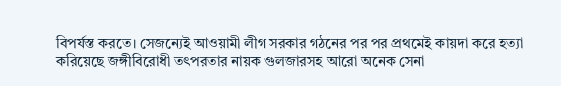বিপর্যস্ত করতে। সেজন্যেই আওয়ামী লীগ সরকার গঠনের পর পর প্রথমেই কায়দা করে হত্যা করিয়েছে জঙ্গীবিরোধী তৎপরতার নায়ক গুলজারসহ আরো অনেক সেনা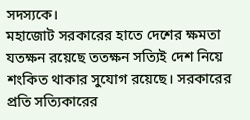সদস্যকে।
মহাজোট সরকারের হাতে দেশের ক্ষমতা যতক্ষন রয়েছে ততক্ষন সত্যিই দেশ নিয়ে শংকিত থাকার সুযোগ রয়েছে। সরকারের প্রতি সত্যিকারের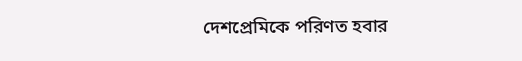দেশপ্রেমিকে পরিণত হবার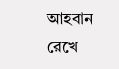আহবান রেখে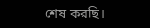শেষ করছি।